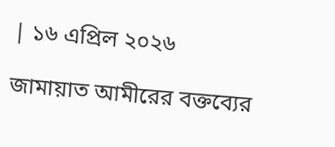| ১৬ এপ্রিল ২০২৬

জামায়াত আমীরের বক্তব্যের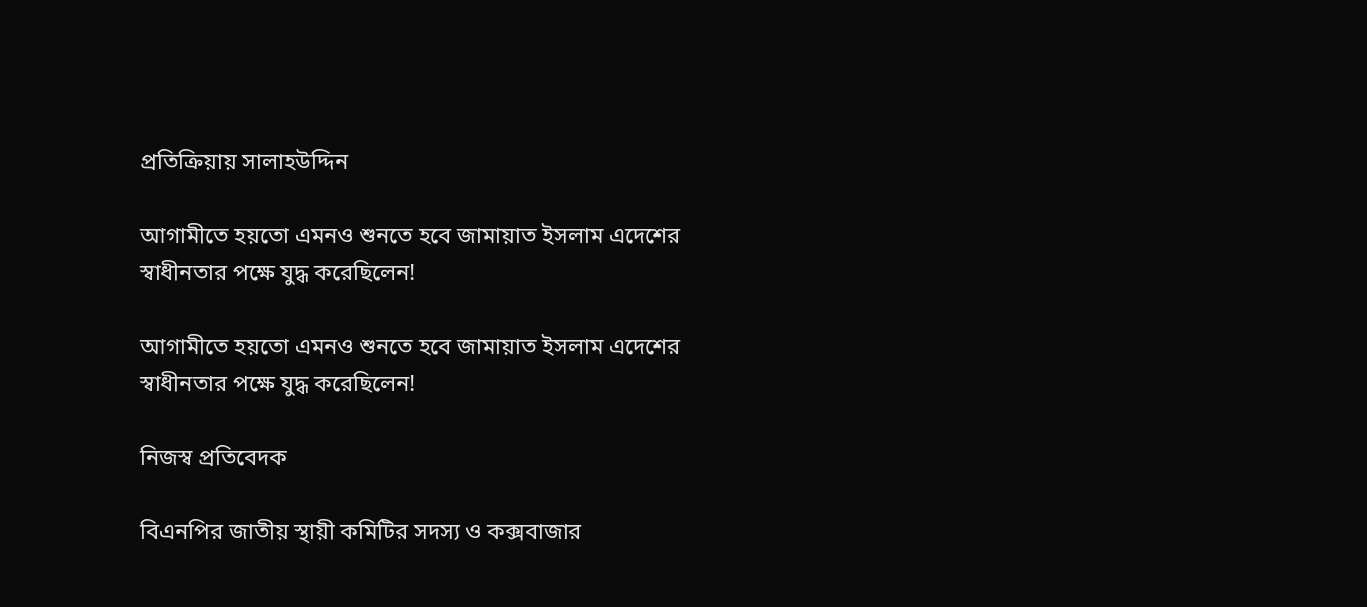প্রতিক্রিয়ায় সালাহউদ্দিন

আগামীতে হয়তো এমনও শুনতে হবে জামায়াত ইসলাম এদেশের স্বাধীনতার পক্ষে যুদ্ধ করেছিলেন!

আগামীতে হয়তো এমনও শুনতে হবে জামায়াত ইসলাম এদেশের স্বাধীনতার পক্ষে যুদ্ধ করেছিলেন!

নিজস্ব প্রতিবেদক

বিএনপির জাতীয় স্থায়ী কমিটির সদস্য ও কক্সবাজার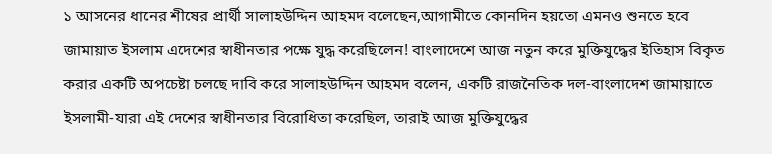১ আসনের ধানের শীষের প্রার্থী সালাহউদ্দিন আহমদ বলেছেন,আগামীতে কোনদিন হয়তো এমনও শুনতে হবে জামায়াত ইসলাম এদেশের স্বাধীনতার পক্ষে যুদ্ধ করেছিলেন! বাংলাদেশে আজ নতুন করে মুক্তিযুদ্ধের ইতিহাস বিকৃত করার একটি অপচেষ্টা চলছে দাবি করে সালাহউদ্দিন আহমদ বলেন, একটি রাজনৈতিক দল-বাংলাদেশ জামায়াতে ইসলামী-যারা এই দেশের স্বাধীনতার বিরোধিতা করেছিল, তারাই আজ মুক্তিযুদ্ধের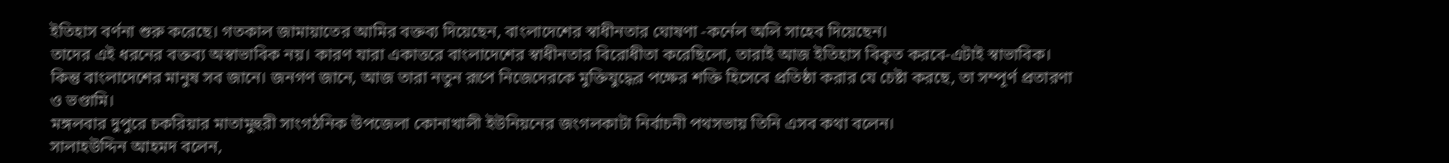ইতিহাস বর্ণনা শুরু করেছে। গতকাল জামায়াতের আমির বক্তব্য দিয়েছেন, বাংলাদেশের স্বাধীনতার ঘোষণা -কর্নেল অলি সাহেব দিয়েছেন।
তাদের এই ধরনের বক্তব্য অস্বাভাবিক নয়। কারণ যারা একাত্তরে বাংলাদেশের স্বাধীনতার বিরোধীতা করেছিলো, তারাই আজ ইতিহাস বিকৃত করবে-এটাই স্বাভাবিক। কিন্তু বাংলাদেশের মানুষ সব জানে। জনগণ জানে, আজ তারা নতুন রূপে নিজেদেরকে মুক্তিযুদ্ধের পক্ষের শক্তি হিসেবে প্রতিষ্ঠা করার যে চেষ্টা করছে, তা সম্পূর্ণ প্রতারণা ও ভণ্ডামি।
মঙ্গলবার দুপুরে চকরিয়ার মাতামুহুরী সাংগঠনিক উপজেলা কোনাখালী ইউনিয়নের জংগলকাটা নির্বাচনী পথসভায় তিনি এসব কথা বলেন।
সালাহউদ্দিন আহমদ বলেন,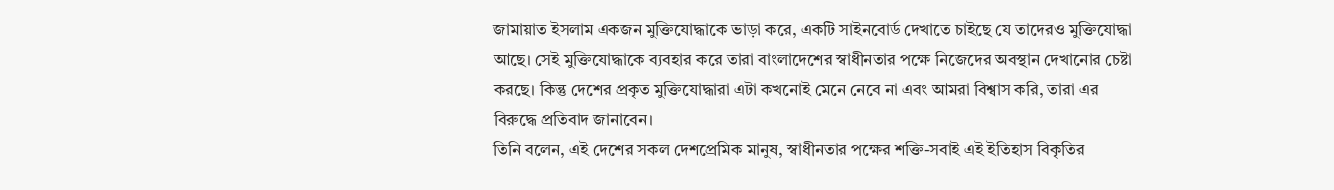জামায়াত ইসলাম একজন মুক্তিযোদ্ধাকে ভাড়া করে, একটি সাইনবোর্ড দেখাতে চাইছে যে তাদেরও মুক্তিযোদ্ধা আছে। সেই মুক্তিযোদ্ধাকে ব্যবহার করে তারা বাংলাদেশের স্বাধীনতার পক্ষে নিজেদের অবস্থান দেখানোর চেষ্টা করছে। কিন্তু দেশের প্রকৃত মুক্তিযোদ্ধারা এটা কখনোই মেনে নেবে না এবং আমরা বিশ্বাস করি, তারা এর বিরুদ্ধে প্রতিবাদ জানাবেন।
তিনি বলেন, এই দেশের সকল দেশপ্রেমিক মানুষ, স্বাধীনতার পক্ষের শক্তি-সবাই এই ইতিহাস বিকৃতির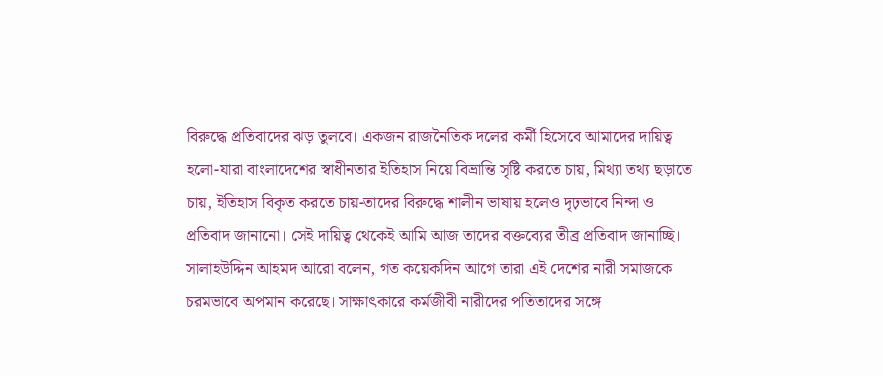বিরুদ্ধে প্রতিবাদের ঝড় তুলবে। একজন রাজনৈতিক দলের কর্মী হিসেবে আমাদের দায়িত্ব হলো-যারা বাংলাদেশের স্বাধীনতার ইতিহাস নিয়ে বিভ্রান্তি সৃষ্টি করতে চায়, মিথ্যা তথ্য ছড়াতে চায়, ইতিহাস বিকৃত করতে চায়-তাদের বিরুদ্ধে শালীন ভাষায় হলেও দৃঢ়ভাবে নিন্দা ও প্রতিবাদ জানানো। সেই দায়িত্ব থেকেই আমি আজ তাদের বক্তব্যের তীব্র প্রতিবাদ জানাচ্ছি।
সালাহউদ্দিন আহমদ আরো বলেন, গত কয়েকদিন আগে তারা এই দেশের নারী সমাজকে চরমভাবে অপমান করেছে। সাক্ষাৎকারে কর্মজীবী নারীদের পতিতাদের সঙ্গে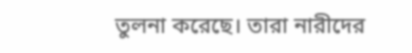তুলনা করেছে। তারা নারীদের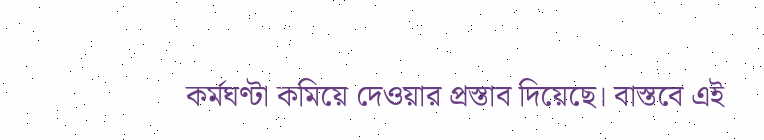কর্মঘণ্টা কমিয়ে দেওয়ার প্রস্তাব দিয়েছে। বাস্তবে এই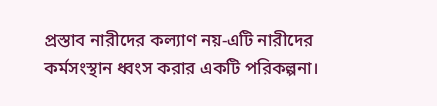প্রস্তাব নারীদের কল্যাণ নয়-এটি নারীদের কর্মসংস্থান ধ্বংস করার একটি পরিকল্পনা।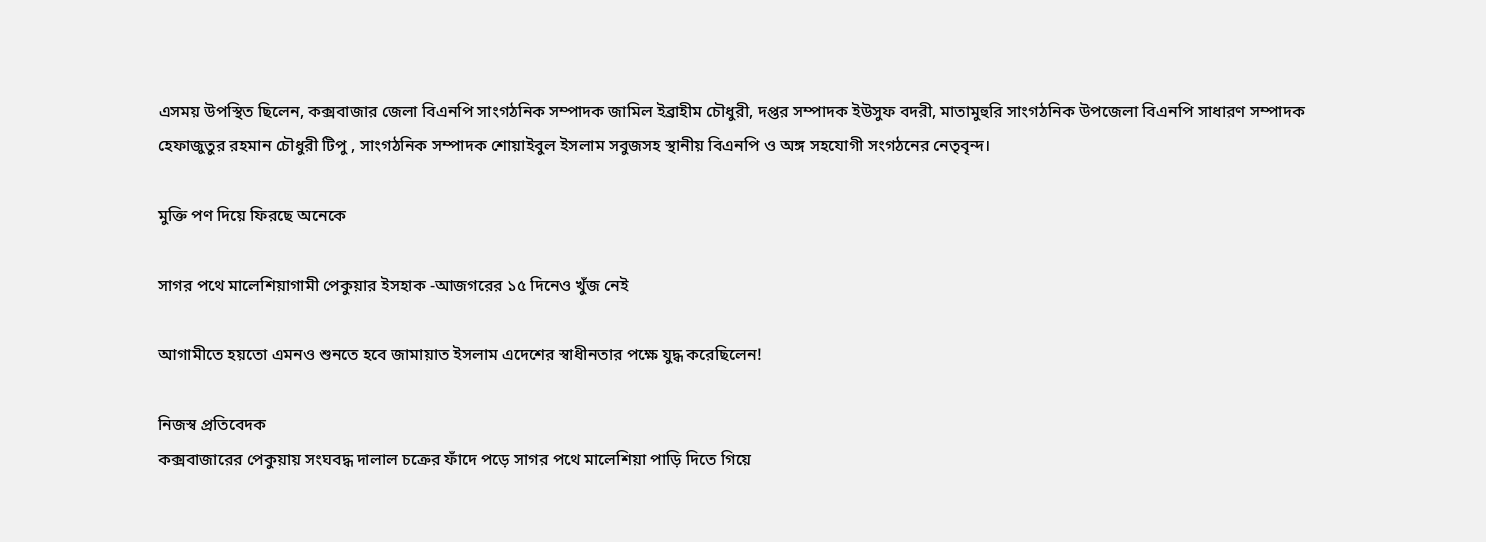এসময় উপস্থিত ছিলেন, কক্সবাজার জেলা বিএনপি সাংগঠনিক সম্পাদক জামিল ইব্রাহীম চৌধুরী, দপ্তর সম্পাদক ইউসুফ বদরী, মাতামুহুরি সাংগঠনিক উপজেলা বিএনপি সাধারণ সম্পাদক হেফাজুতুর রহমান চৌধুরী টিপু , সাংগঠনিক সম্পাদক শোয়াইবুল ইসলাম সবুজসহ স্থানীয় বিএনপি ও অঙ্গ সহযোগী সংগঠনের নেতৃবৃন্দ।

মুক্তি পণ দিয়ে ফিরছে অনেকে

সাগর পথে মালেশিয়াগামী পেকুয়ার ইসহাক -আজগরের ১৫ দিনেও খুঁজ নেই

আগামীতে হয়তো এমনও শুনতে হবে জামায়াত ইসলাম এদেশের স্বাধীনতার পক্ষে যুদ্ধ করেছিলেন!

নিজস্ব প্রতিবেদক
কক্সবাজারের পেকুয়ায় সংঘবদ্ধ দালাল চক্রের ফাঁদে পড়ে সাগর পথে মালেশিয়া পাড়ি দিতে গিয়ে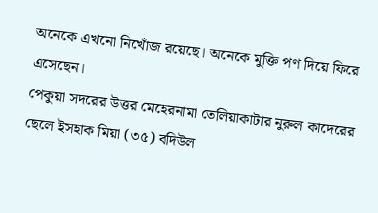অনেকে এখনো নিখোঁজ রয়েছে। অনেকে মুক্তি পণ দিয়ে ফিরে এসেছেন।
পেকুয়া সদরের উত্তর মেহেরনামা তেলিয়াকাটার নুরুল কাদেরের ছেলে ইসহাক মিয়া (৩৫) বদিউল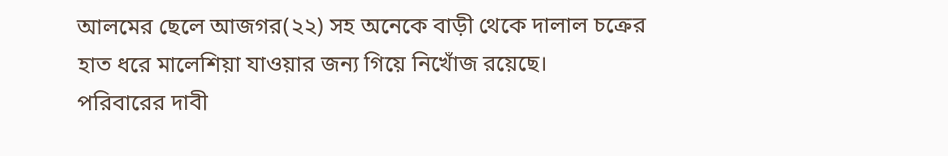আলমের ছেলে আজগর(২২) সহ অনেকে বাড়ী থেকে দালাল চক্রের হাত ধরে মালেশিয়া যাওয়ার জন্য গিয়ে নিখোঁজ রয়েছে।
পরিবারের দাবী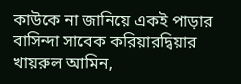কাউকে না জানিয়ে একই পাড়ার বাসিন্দা সাবেক করিয়ারদ্বিয়ার খায়রুল আমিন,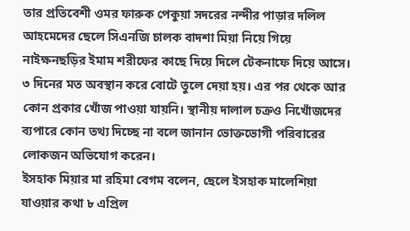তার প্রতিবেশী ওমর ফারুক পেকুয়া সদরের নন্দীর পাড়ার দলিল আহমেদের ছেলে সিএনজি চালক বাদশা মিয়া নিয়ে গিয়ে নাইক্ষনছড়ির ইমাম শরীফের কাছে দিয়ে দিলে টেকনাফে দিয়ে আসে। ৩ দিনের মত অবস্থান করে বোটে তুলে দেয়া হয়। এর পর থেকে আর কোন প্রকার খোঁজ পাওয়া যায়নি। স্থানীয় দালাল চক্রও নিখোঁজদের ব্যপারে কোন তথ্য দিচ্ছে না বলে জানান ভোক্তভোগী পরিবারের লোকজন অভিযোগ করেন।
ইসহাক মিয়ার মা রহিমা বেগম বলেন, ছেলে ইসহাক মালেশিয়া যাওয়ার কথা ৮ এপ্রিল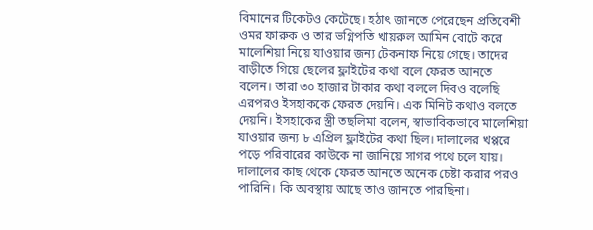বিমানের টিকেটও কেটেছে। হঠাৎ জানতে পেরেছেন প্রতিবেশী ওমর ফারুক ও তার ভগ্নিপতি খায়রুল আমিন বোটে করে মালেশিয়া নিয়ে যাওয়ার জন্য টেকনাফ নিয়ে গেছে। তাদের বাড়ীতে গিয়ে ছেলের ফ্লাইটের কথা বলে ফেরত আনতে বলেন। তারা ৩০ হাজার টাকার কথা বললে দিবও বলেছি এরপরও ইসহাককে ফেরত দেয়নি। এক মিনিট কথাও বলতে দেয়নি। ইসহাকের স্ত্রী তছলিমা বলেন, স্বাভাবিকভাবে মালেশিয়া যাওয়ার জন্য ৮ এপ্রিল ফ্লাইটের কথা ছিল। দালালের খপ্পরে পড়ে পরিবারের কাউকে না জানিয়ে সাগর পথে চলে যায়। দালালের কাছ থেকে ফেরত আনতে অনেক চেষ্টা করার পরও পারিনি। কি অবস্থায় আছে তাও জানতে পারছিনা।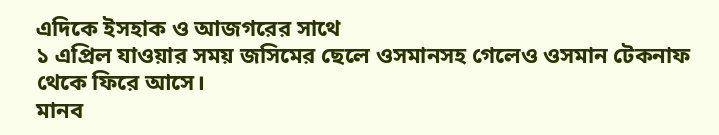এদিকে ইসহাক ও আজগরের সাথে
১ এপ্রিল যাওয়ার সময় জসিমের ছেলে ওসমানসহ গেলেও ওসমান টেকনাফ থেকে ফিরে আসে।
মানব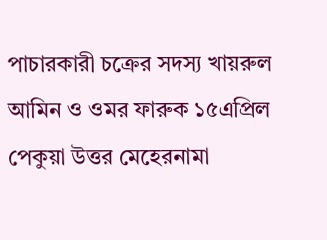পাচারকারী চক্রের সদস্য খায়রুল আমিন ও ওমর ফারুক ১৫এপ্রিল পেকুয়া উত্তর মেহেরনামা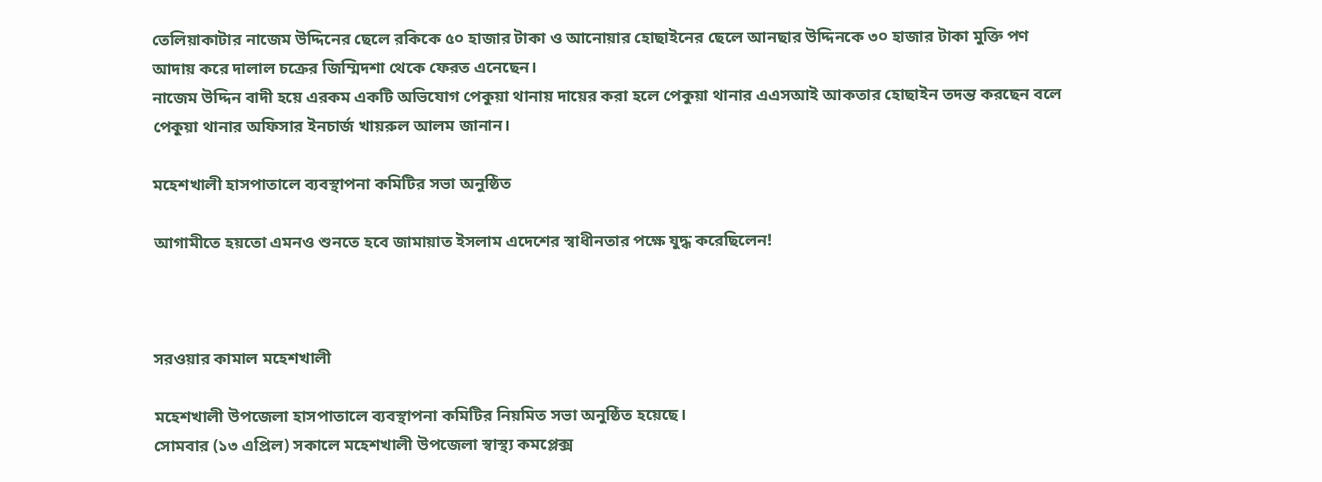তেলিয়াকাটার নাজেম উদ্দিনের ছেলে রকিকে ৫০ হাজার টাকা ও আনোয়ার হোছাইনের ছেলে আনছার উদ্দিনকে ৩০ হাজার টাকা মুক্তি পণ আদায় করে দালাল চক্রের জিম্মিদশা থেকে ফেরত এনেছেন।
নাজেম উদ্দিন বাদী হয়ে এরকম একটি অভিযোগ পেকুয়া থানায় দায়ের করা হলে পেকুয়া থানার এএসআই আকতার হোছাইন তদন্ত করছেন বলে পেকুয়া থানার অফিসার ইনচার্জ খায়রুল আলম জানান।

মহেশখালী হাসপাতালে ব্যবস্থাপনা কমিটির সভা অনুষ্ঠিত

আগামীতে হয়তো এমনও শুনতে হবে জামায়াত ইসলাম এদেশের স্বাধীনতার পক্ষে যুদ্ধ করেছিলেন!



সরওয়ার কামাল মহেশখালী

মহেশখালী উপজেলা হাসপাতালে ব্যবস্থাপনা কমিটির নিয়মিত সভা অনুষ্ঠিত হয়েছে।
সোমবার (১৩ এপ্রিল) সকালে মহেশখালী উপজেলা স্বাস্থ্য কমপ্লেক্স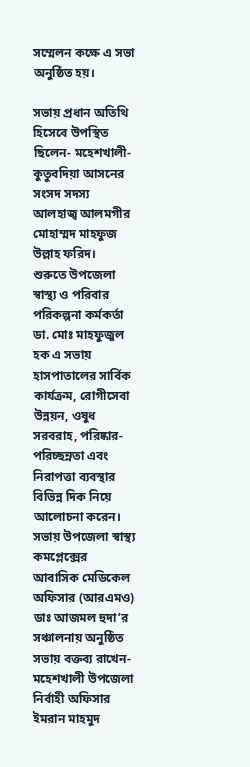সম্মেলন কক্ষে এ সভা অনুষ্ঠিত হয়।

সভায় প্রধান অতিথি হিসেবে উপস্থিত ছিলেন- মহেশখালী-কুতুবদিয়া আসনের সংসদ সদস্য আলহাজ্ব আলমগীর মোহাম্মদ মাহফুজ উল্লাহ ফরিদ।
শুরুতে উপজেলা স্বাস্থ্য ও পরিবার পরিকল্পনা কর্মকর্তা ডা. মোঃ মাহফুজুল হক এ সভায় হাসপাতালের সার্বিক কার্যক্রম, রোগীসেবা উন্নয়ন, ওষুধ সরবরাহ, পরিষ্কার-পরিচ্ছন্নতা এবং নিরাপত্তা ব্যবস্থার বিভিন্ন দিক নিয়ে আলোচনা করেন।
সভায় উপজেলা স্বাস্থ্য কমপ্লেক্সের আবাসিক মেডিকেল অফিসার (আরএমও) ডাঃ আজমল হুদা’র সঞ্চালনায় অনুষ্ঠিত সভায় বক্তব্য রাখেন- মহেশখালী উপজেলা নির্বাহী অফিসার ইমরান মাহমুদ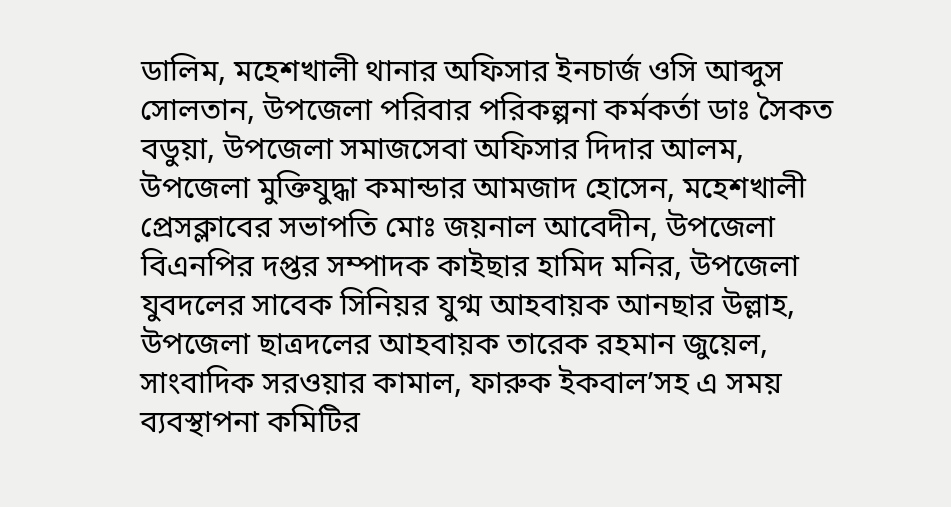ডালিম, মহেশখালী থানার অফিসার ইনচার্জ ওসি আব্দুস সোলতান, উপজেলা পরিবার পরিকল্পনা কর্মকর্তা ডাঃ সৈকত বডুয়া, উপজেলা সমাজসেবা অফিসার দিদার আলম, উপজেলা মুক্তিযুদ্ধা কমান্ডার আমজাদ হোসেন, মহেশখালী প্রেসক্লাবের সভাপতি মোঃ জয়নাল আবেদীন, উপজেলা বিএনপির দপ্তর সম্পাদক কাইছার হামিদ মনির, উপজেলা যুবদলের সাবেক সিনিয়র যুগ্ম আহবায়ক আনছার উল্লাহ, উপজেলা ছাত্রদলের আহবায়ক তারেক রহমান জুয়েল, সাংবাদিক সরওয়ার কামাল, ফারুক ইকবাল’সহ এ সময় ব্যবস্থাপনা কমিটির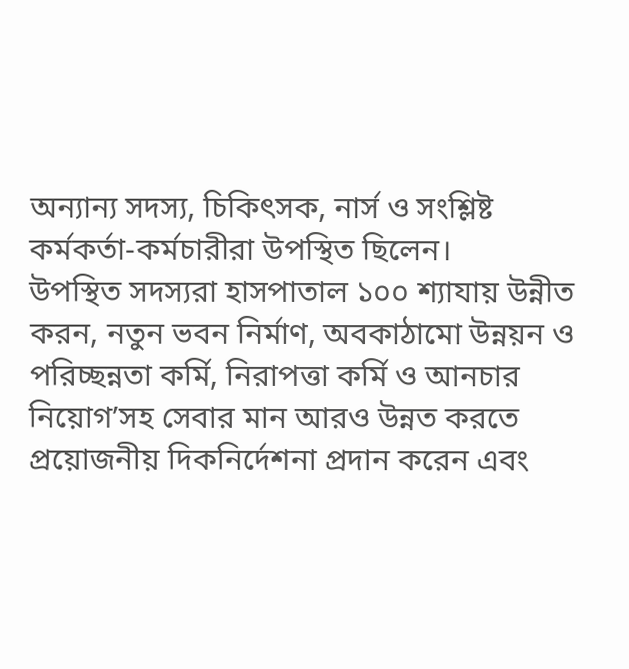অন্যান্য সদস্য, চিকিৎসক, নার্স ও সংশ্লিষ্ট কর্মকর্তা-কর্মচারীরা উপস্থিত ছিলেন।
উপস্থিত সদস্যরা হাসপাতাল ১০০ শ্যাযায় উন্নীত করন, নতুন ভবন নির্মাণ, অবকাঠামো উন্নয়ন ও পরিচ্ছন্নতা কর্মি, নিরাপত্তা কর্মি ও আনচার নিয়োগ’সহ সেবার মান আরও উন্নত করতে প্রয়োজনীয় দিকনির্দেশনা প্রদান করেন এবং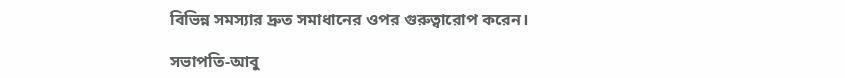বিভিন্ন সমস্যার দ্রুত সমাধানের ওপর গুরুত্বারোপ করেন।

সভাপতি-আবু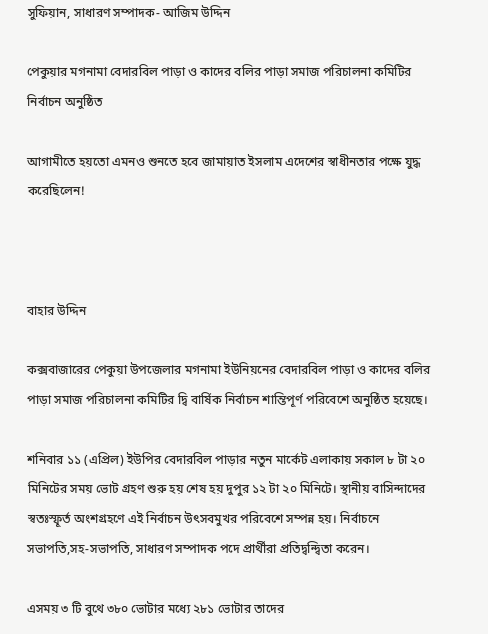সুফিয়ান, সাধারণ সম্পাদক- আজিম উদ্দিন

পেকুয়ার মগনামা বেদারবিল পাড়া ও কাদের বলির পাড়া সমাজ পরিচালনা কমিটির নির্বাচন অনুষ্ঠিত

আগামীতে হয়তো এমনও শুনতে হবে জামায়াত ইসলাম এদেশের স্বাধীনতার পক্ষে যুদ্ধ করেছিলেন!



বাহার উদ্দিন

কক্সবাজারের পেকুয়া উপজেলার মগনামা ইউনিয়নের বেদারবিল পাড়া ও কাদের বলির পাড়া সমাজ পরিচালনা কমিটির দ্বি বার্ষিক নির্বাচন শান্তিপূর্ণ পরিবেশে অনুষ্ঠিত হয়েছে।

শনিবার ১১ (এপ্রিল) ইউপির বেদারবিল পাড়ার নতুন মার্কেট এলাকায় সকাল ৮ টা ২০ মিনিটের সময় ভোট গ্রহণ শুরু হয় শেষ হয় দুপুর ১২ টা ২০ মিনিটে। স্থানীয় বাসিন্দাদের স্বতঃস্ফূর্ত অংশগ্রহণে এই নির্বাচন উৎসবমুখর পরিবেশে সম্পন্ন হয়। নির্বাচনে সভাপতি,সহ-সভাপতি, সাধারণ সম্পাদক পদে প্রার্থীরা প্রতিদ্বন্দ্বিতা করেন।

এসময় ৩ টি বুথে ৩৮০ ভোটার মধ্যে ২৮১ ভোটার তাদের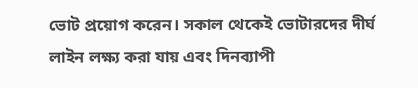ভোট প্রয়োগ করেন। সকাল থেকেই ভোটারদের দীর্ঘ লাইন লক্ষ্য করা যায় এবং দিনব্যাপী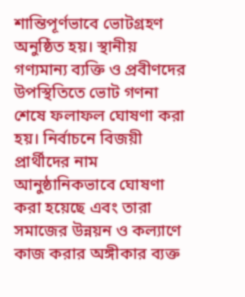শান্তিপূর্ণভাবে ভোটগ্রহণ অনুষ্ঠিত হয়। স্থানীয় গণ্যমান্য ব্যক্তি ও প্রবীণদের উপস্থিতিতে ভোট গণনা শেষে ফলাফল ঘোষণা করা হয়। নির্বাচনে বিজয়ী প্রার্থীদের নাম আনুষ্ঠানিকভাবে ঘোষণা করা হয়েছে এবং তারা সমাজের উন্নয়ন ও কল্যাণে কাজ করার অঙ্গীকার ব্যক্ত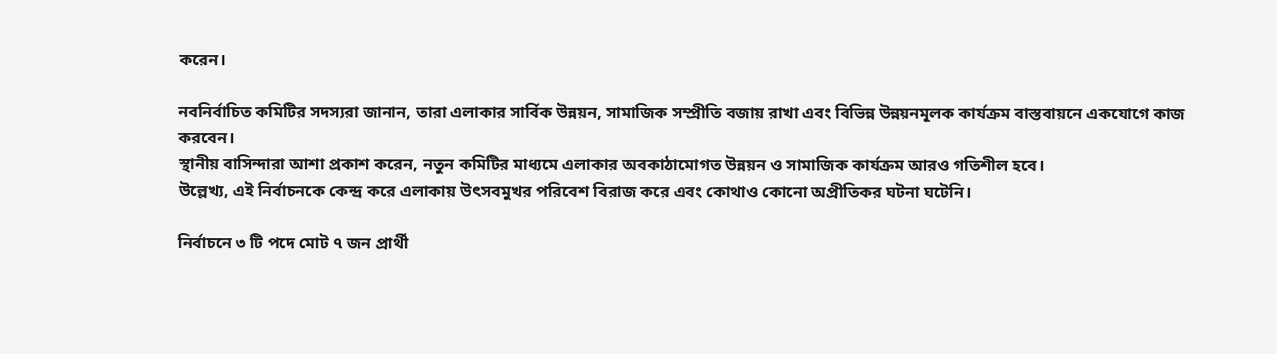করেন।

নবনির্বাচিত কমিটির সদস্যরা জানান, তারা এলাকার সার্বিক উন্নয়ন, সামাজিক সম্প্রীতি বজায় রাখা এবং বিভিন্ন উন্নয়নমূলক কার্যক্রম বাস্তবায়নে একযোগে কাজ করবেন।
স্থানীয় বাসিন্দারা আশা প্রকাশ করেন, নতুন কমিটির মাধ্যমে এলাকার অবকাঠামোগত উন্নয়ন ও সামাজিক কার্যক্রম আরও গতিশীল হবে।
উল্লেখ্য, এই নির্বাচনকে কেন্দ্র করে এলাকায় উৎসবমুখর পরিবেশ বিরাজ করে এবং কোথাও কোনো অপ্রীতিকর ঘটনা ঘটেনি।

নির্বাচনে ৩ টি পদে মোট ৭ জন প্রার্থী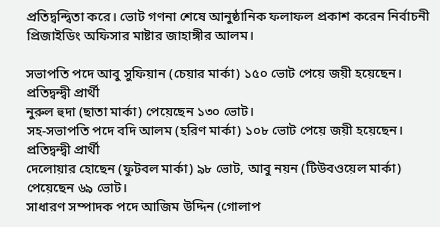প্রতিদ্বন্দ্বিতা করে। ভোট গণনা শেষে আনুষ্ঠানিক ফলাফল প্রকাশ করেন নির্বাচনী প্রিজাইডিং অফিসার মাষ্টার জাহাঙ্গীর আলম।

সভাপতি পদে আবু সুফিয়ান (চেয়ার মার্কা) ১৫০ ভোট পেয়ে জয়ী হয়েছেন। প্রতিদ্বন্দ্বী প্রার্থী
নুরুল হুদা (ছাতা মার্কা) পেয়েছেন ১৩০ ভোট।
সহ-সভাপতি পদে বদি আলম (হরিণ মার্কা) ১০৮ ভোট পেয়ে জয়ী হয়েছেন। প্রতিদ্বন্দ্বী প্রার্থী
দেলোয়ার হোছেন (ফুটবল মার্কা) ৯৮ ভোট, আবু নয়ন (টিউবওয়েল মার্কা) পেয়েছেন ৬৯ ভোট।
সাধারণ সম্পাদক পদে আজিম উদ্দিন (গোলাপ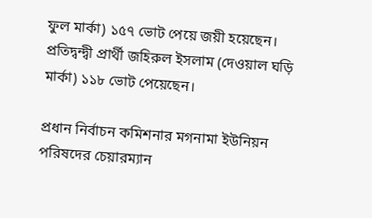ফুল মার্কা) ১৫৭ ভোট পেয়ে জয়ী হয়েছেন। প্রতিদ্বন্দ্বী প্রার্থী জহিরুল ইসলাম (দেওয়াল ঘড়ি মার্কা) ১১৮ ভোট পেয়েছেন।

প্রধান নির্বাচন কমিশনার মগনামা ইউনিয়ন পরিষদের চেয়ারম্যান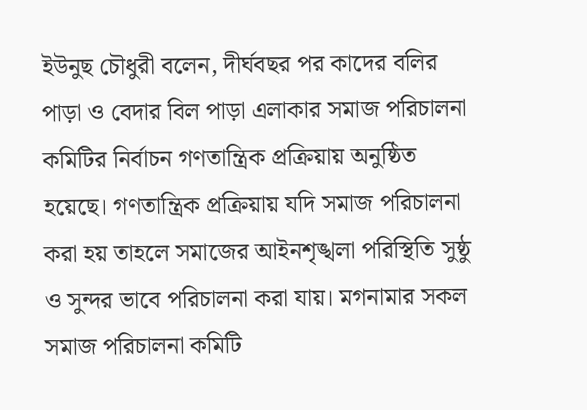ইউনুছ চৌধুরী বলেন, দীর্ঘবছর পর কাদের বলির পাড়া ও বেদার বিল পাড়া এলাকার সমাজ পরিচালনা কমিটির নির্বাচন গণতান্ত্রিক প্রক্রিয়ায় অনুষ্ঠিত হয়েছে। গণতান্ত্রিক প্রক্রিয়ায় যদি সমাজ পরিচালনা করা হয় তাহলে সমাজের আইনশৃঙ্খলা পরিস্থিতি সুষ্ঠু ও সুন্দর ভাবে পরিচালনা করা যায়। মগনামার সকল সমাজ পরিচালনা কমিটি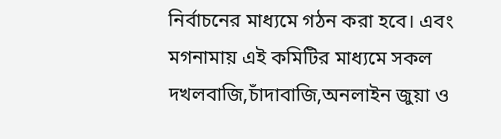নির্বাচনের মাধ্যমে গঠন করা হবে। এবং মগনামায় এই কমিটির মাধ্যমে সকল দখলবাজি,চাঁদাবাজি,অনলাইন জুয়া ও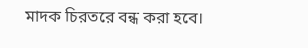মাদক চিরতরে বন্ধ করা হবে।